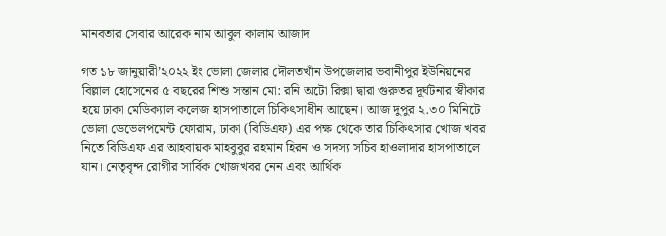মানবতার সেবার আরেক নাম আবুল কালাম আজাদ

গত ১৮ জানুয়ারী’২০২২ ইং ভোলা জেলার দৌলতখাঁন উপজেলার ভবানীপুর ইউনিয়নের বিল্লাল হোসেনের ৫ বছরের শিশু সন্তান মো: রনি অটো রিক্সা দ্বারা গুরুতর দূর্ঘটনার স্বীকার হয়ে ঢাকা মেডিক্যাল কলেজ হাসপাতালে চিকিৎসাধীন আছেন। আজ দুপুর ২.৩০ মিনিটে ভোলা ডেভেলপমেন্ট ফোরাম, ঢাকা (বিডিএফ) এর পক্ষ থেকে তার চিকিৎসার খোজ খবর নিতে বিডিএফ এর আহবায়ক মাহবুবুর রহমান হিরন ও সদস্য সচিব হাওলাদার হাসপাতালে যান। নেতৃবৃন্দ রোগীর সার্বিক খোজখবর নেন এবং আর্থিক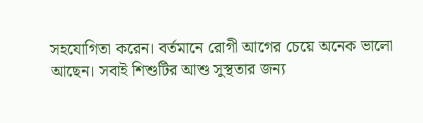সহযোগিতা করেন। বর্তমানে রোগী আগের চেয়ে অনেক ভালো আছেন। সবাই শিশুটির আশু সুস্থতার জন্য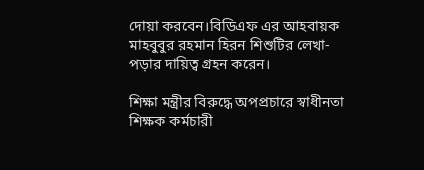দোয়া করবেন।বিডিএফ এর আহবায়ক মাহবুবুর রহমান হিরন শিশুটির লেখা-পড়ার দায়িত্ব গ্রহন করেন।

শিক্ষা মন্ত্রীর বিরুদ্ধে অপপ্রচারে স্বাধীনতা শিক্ষক কর্মচারী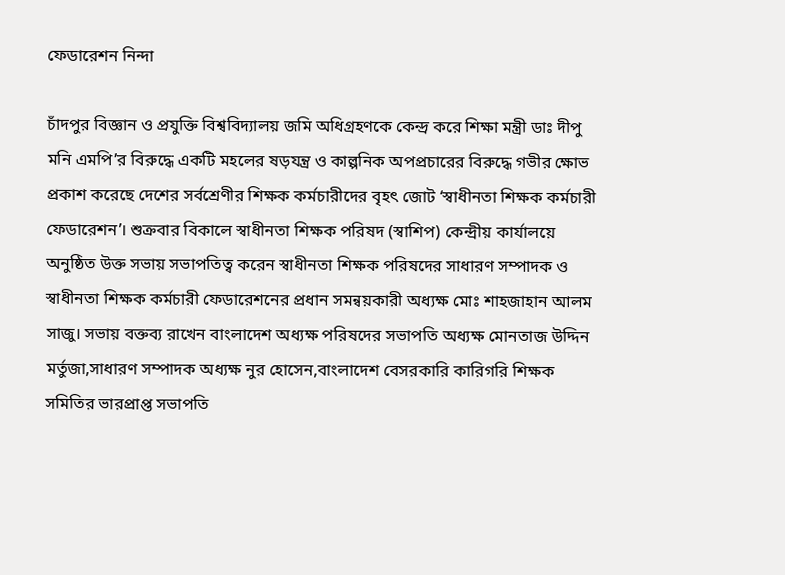ফেডারেশন নিন্দা

চাঁদপুর বিজ্ঞান ও প্রযুক্তি বিশ্ববিদ্যালয় জমি অধিগ্রহণকে কেন্দ্র করে শিক্ষা মন্ত্রী ডাঃ দীপু মনি এমপি’র বিরুদ্ধে একটি মহলের ষড়যন্ত্র ও কাল্পনিক অপপ্রচারের বিরুদ্ধে গভীর ক্ষোভ প্রকাশ করেছে দেশের সর্বশ্রেণীর শিক্ষক কর্মচারীদের বৃহৎ জোট ‘স্বাধীনতা শিক্ষক কর্মচারী ফেডারেশন’। শুক্রবার বিকালে স্বাধীনতা শিক্ষক পরিষদ (স্বাশিপ) কেন্দ্রীয় কার্যালয়ে অনুষ্ঠিত উক্ত সভায় সভাপতিত্ব করেন স্বাধীনতা শিক্ষক পরিষদের সাধারণ সম্পাদক ও স্বাধীনতা শিক্ষক কর্মচারী ফেডারেশনের প্রধান সমন্বয়কারী অধ্যক্ষ মোঃ শাহজাহান আলম সাজু। সভায় বক্তব্য রাখেন বাংলাদেশ অধ্যক্ষ পরিষদের সভাপতি অধ্যক্ষ মোনতাজ উদ্দিন মর্তুজা,সাধারণ সম্পাদক অধ্যক্ষ নুর হোসেন,বাংলাদেশ বেসরকারি কারিগরি শিক্ষক সমিতির ভারপ্রাপ্ত সভাপতি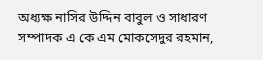অধ্যক্ষ নাসির উদ্দিন বাবুল ও সাধারণ সম্পাদক এ কে এম মোকসেদুর রহমান,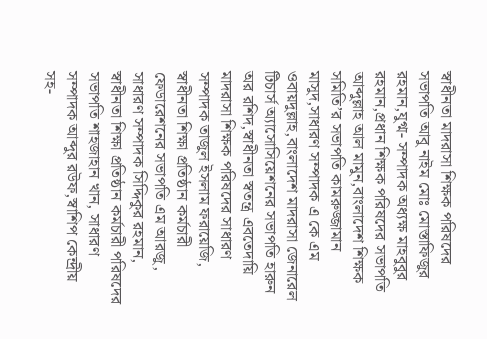স্বাধীনতা মাদরাসা শিক্ষক পরিষদের সভাপতি আবু নাইম মোঃ মোস্তাফিজুর রহমান,যুগ্ম- সম্পাদক অধ্যক্ষ মাহবুবুর রহমান,প্রধান শিক্ষক পরিষদের সভাপতি আব্দুল্লাহ আল মামুন,বাংলাদেশ শিক্ষক সমিতি’র সভাপতি কামরুজ্জামান মাসুদ,সাধারণ সম্পাদক এ কে এম ওবায়দুল্লাহ,বাংলাদেশ মাদরাসা জেনারেল টিচার্স অ্যাসোসিয়েশনের সভাপতি হারুন অর রশিদ,স্বাধীনতা স্বতন্ত্র এবতেদায়ি মাদরাসা শিক্ষক পরিষদের সাধারণ সম্পাদক তাজুল ইসলাম ফরায়েজি, স্বাধীনতা শিক্ষা প্রতিষ্ঠান কর্মচারী ফেডারেশনের সভাপতি এম আরজু, সাধারণ সম্পাদক সিদ্দিকুর রহমান, স্বাধীনতা শিক্ষা প্রতিষ্ঠান কর্মচারী পরিষদের সভাপতি শাহজাহান খান, সাধারণ সম্পাদক আব্দুর রউফ,স্বাশিপ কেন্দ্রীয় সহ-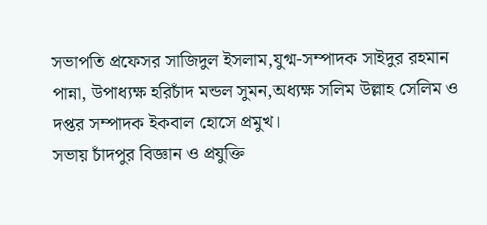সভাপতি প্রফেসর সাজিদুল ইসলাম,যুগ্ম-সম্পাদক সাইদুর রহমান পান্না, উপাধ্যক্ষ হরিচাঁদ মন্ডল সুমন,অধ্যক্ষ সলিম উল্লাহ সেলিম ও দপ্তর সম্পাদক ইকবাল হোসে প্রমুখ।
সভায় চাঁদপুর বিজ্ঞান ও প্রযুক্তি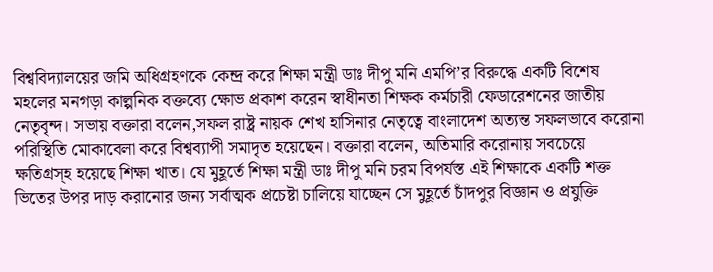বিশ্ববিদ্যালয়ের জমি অধিগ্রহণকে কেন্দ্র করে শিক্ষা মন্ত্রী ডাঃ দীপু মনি এমপি’র বিরুদ্ধে একটি বিশেষ মহলের মনগড়া কাল্পনিক বক্তব্যে ক্ষোভ প্রকাশ করেন স্বাধীনতা শিক্ষক কর্মচারী ফেডারেশনের জাতীয় নেতৃবৃন্দ। সভায় বক্তারা বলেন,সফল রাষ্ট্র নায়ক শেখ হাসিনার নেতৃত্বে বাংলাদেশ অত্যন্ত সফলভাবে করোনা পরিস্থিতি মোকাবেলা করে বিশ্বব্যাপী সমাদৃত হয়েছেন। বক্তারা বলেন, অতিমারি করোনায় সবচেয়ে ক্ষতিগ্রস্হ হয়েছে শিক্ষা খাত। যে মুহূর্তে শিক্ষা মন্ত্রী ডাঃ দীপু মনি চরম বিপর্যস্ত এই শিক্ষাকে একটি শক্ত ভিতের উপর দাড় করানোর জন্য সর্বাত্মক প্রচেষ্টা চালিয়ে যাচ্ছেন সে মুহূর্তে চাঁদপুর বিজ্ঞান ও প্রযুক্তি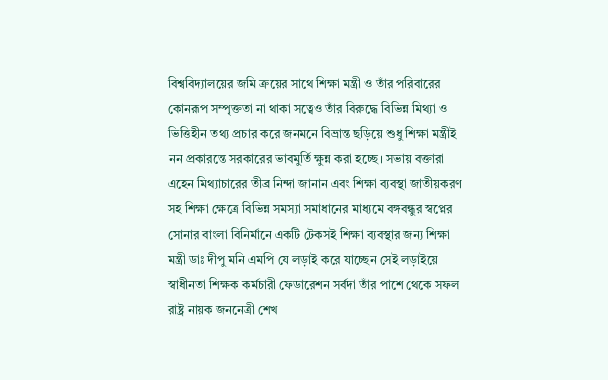বিশ্ববিদ্যালয়ের জমি ক্রয়ের সাথে শিক্ষা মন্ত্রী ও তাঁর পরিবারের কোনরূপ সম্পৃক্ততা না থাকা সত্বেও তাঁর বিরুদ্ধে বিভিন্ন মিথ্যা ও ভিত্তিহীন তথ্য প্রচার করে জনমনে বিভ্রান্ত ছড়িয়ে শুধু শিক্ষা মন্ত্রীই নন প্রকারন্তে সরকারের ভাবমুর্তি ক্ষুন্ন করা হচ্ছে। সভায় বক্তারা এহেন মিথ্যাচারের তীব্র নিন্দা জানান এবং শিক্ষা ব্যবস্থা জাতীয়করণ সহ শিক্ষা ক্ষেত্রে বিভিন্ন সমস্যা সমাধানের মাধ্যমে বঙ্গবন্ধুর স্বপ্নের সোনার বাংলা বিনির্মানে একটি টেকসই শিক্ষা ব্যবস্থার জন্য শিক্ষা মন্ত্রী ডাঃ দীপু মনি এমপি যে লড়াই করে যাচ্ছেন সেই লড়াইয়ে স্বাধীনতা শিক্ষক কর্মচারী ফেডারেশন সর্বদা তাঁর পাশে থেকে সফল রাষ্ট্র নায়ক জননেত্রী শেখ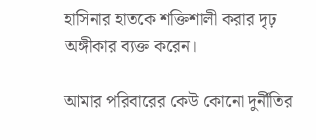হাসিনার হাতকে শক্তিশালী করার দৃঢ় অঙ্গীকার ব্যক্ত করেন।

আমার পরিবারের কেউ কোনো দুর্নীতির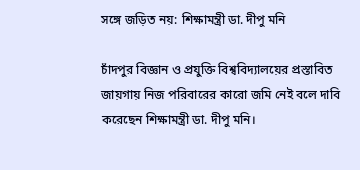সঙ্গে জড়িত নয়: শিক্ষামন্ত্রী ডা. দীপু মনি

চাঁদপুর বিজ্ঞান ও প্রযুক্তি বিশ্ববিদ্যালয়ের প্রস্তাবিত জায়গায় নিজ পরিবারের কারো জমি নেই বলে দাবি করেছেন শিক্ষামন্ত্রী ডা. দীপু মনি।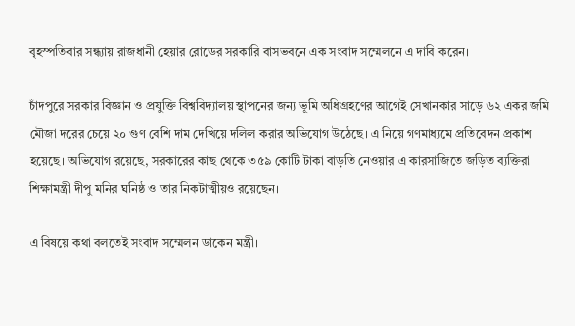বৃহস্পতিবার সন্ধ্যায় রাজধানী হেয়ার রোডের সরকারি বাসভবনে এক সংবাদ সম্মেলনে এ দাবি করেন।

চাঁদপুরে সরকার বিজ্ঞান ও প্রযুক্তি বিশ্ববিদ্যালয় স্থাপনের জন্য ভূমি অধিগ্রহণের আগেই সেখানকার সাড়ে ৬২ একর জমি মৌজা দরের চেয়ে ২০ গুণ বেশি দাম দেখিয়ে দলিল করার অভিযোগ উঠেছে। এ নিয়ে গণমাধ্যমে প্রতিবেদন প্রকাশ হয়েছে। অভিযোগ রয়েছে, সরকারের কাছ থেকে ৩৫৯ কোটি টাকা বাড়তি নেওয়ার এ কারসাজিতে জড়িত ব্যক্তিরা শিক্ষামন্ত্রী দীপু মনির ঘনিষ্ঠ ও তার নিকটাত্মীয়ও রয়েছেন।

এ বিষয়ে কথা বলতেই সংবাদ সম্মেলন ডাকেন মন্ত্রী।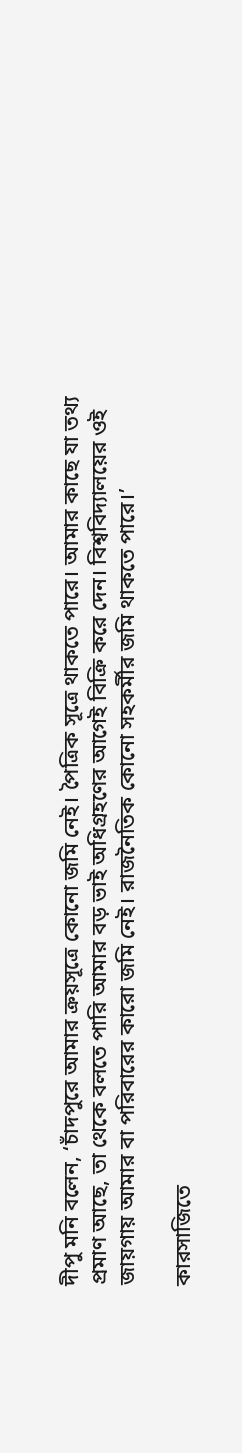দীপু মনি বলেন, ‘চাঁদপুরে আমার ক্রয়সূত্রে কোনো জমি নেই। পৈত্রিক সূত্রে থাকতে পারে। আমার কাছে যা তথ্য প্রমাণ আছে, তা থেকে বলতে পারি আমার বড় ভাই অধিগ্রহণের আগেই বিক্রি করে দেন। বিশ্ববিদ্যালয়ের ওই জায়গায় আমার বা পরিবারের কারো জমি নেই। রাজনৈতিক কোনো সহকর্মীর জমি থাকতে পারে।’

কারসাজিতে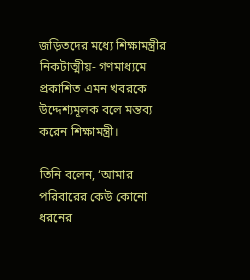জড়িতদের মধ্যে শিক্ষামন্ত্রীর নিকটাত্মীয়- গণমাধ্যমে প্রকাশিত এমন খবরকে উদ্দেশ্যমূলক বলে মন্তব্য করেন শিক্ষামন্ত্রী।

তিনি বলেন, ‘আমার পরিবারের কেউ কোনো ধরনের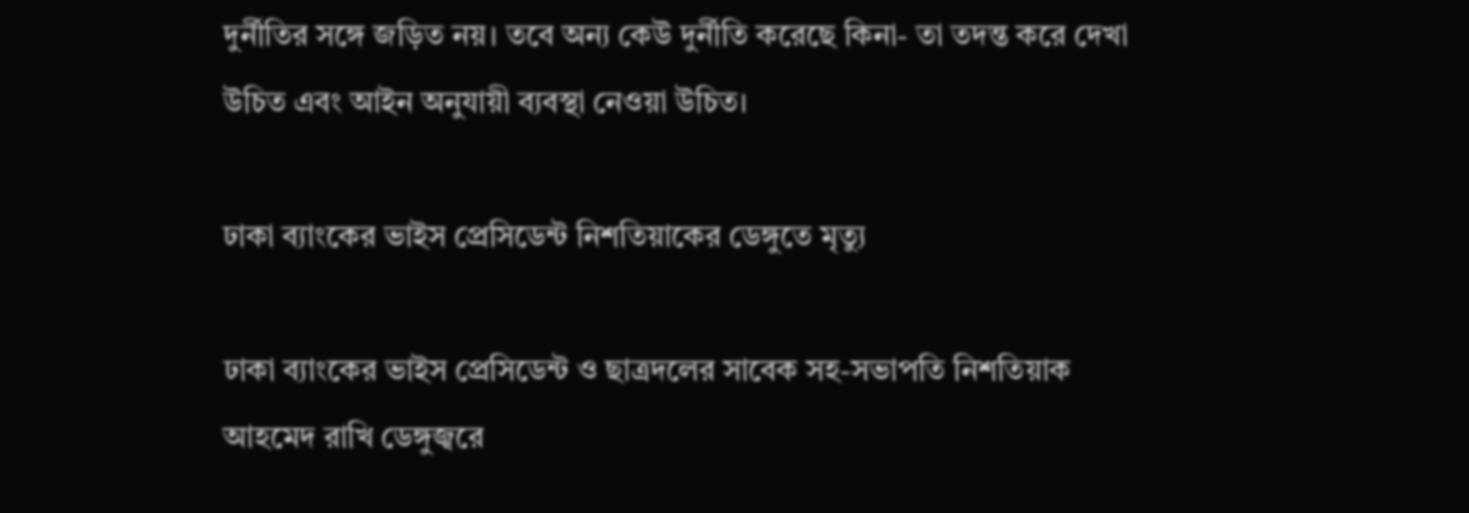দুর্নীতির সঙ্গে জড়িত নয়। তবে অন্য কেউ দুর্নীতি করেছে কিনা- তা তদন্ত করে দেখা উচিত এবং আইন অনুযায়ী ব্যবস্থা নেওয়া উচিত।

ঢাকা ব্যাংকের ভাইস প্রেসিডেন্ট নিশতিয়াকের ডেঙ্গুতে মৃত্যু

ঢাকা ব্যাংকের ভাইস প্রেসিডেন্ট ও ছাত্রদলের সাবেক সহ-সভাপতি নিশতিয়াক আহমেদ রাখি ডেঙ্গুজ্বরে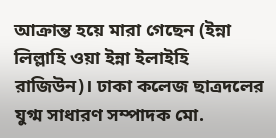আক্রান্ত হয়ে মারা গেছেন (ইন্না লিল্লাহি ওয়া ইন্না ইলাইহি রাজিউন)। ঢাকা কলেজ ছাত্রদলের যুগ্ম সাধারণ সম্পাদক মো.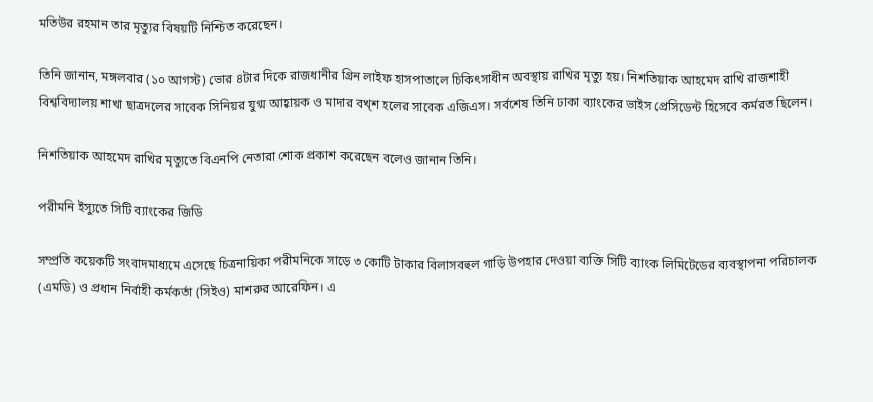মতিউর রহমান তার মৃত্যুর বিষয়টি নিশ্চিত করেছেন।

তিনি জানান, মঙ্গলবার (১০ আগস্ট) ভোর ৪টার দিকে রাজধানীর গ্রিন লাইফ হাসপাতালে চিকিৎসাধীন অবস্থায় রাখির মৃত্যু হয়। নিশতিয়াক আহমেদ রাখি রাজশাহী বিশ্ববিদ্যালয় শাখা ছাত্রদলের সাবেক সিনিয়র যুগ্ম আহ্বায়ক ও মাদার বখ্‌শ হলের সাবেক এজিএস। সর্বশেষ তিনি ঢাকা ব্যাংকের ভাইস প্রেসিডেন্ট হিসেবে কর্মরত ছিলেন।

নিশতিয়াক আহমেদ রাখির মৃত্যুতে বিএনপি নেতারা শোক প্রকাশ করেছেন বলেও জানান তিনি।

পরীমনি ইস্যুতে সিটি ব্যাংকের জিডি

সম্প্রতি কয়েকটি সংবাদমাধ্যমে এসেছে চিত্রনায়িকা পরীমনিকে সাড়ে ৩ কোটি টাকার বিলাসবহুল গাড়ি উপহার দেওয়া ব্যক্তি সিটি ব্যাংক লিমিটেডের ব্যবস্থাপনা পরিচালক (এমডি) ও প্রধান নির্বাহী কর্মকর্তা (সিইও) মাশরুর আরেফিন। এ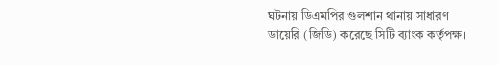ঘটনায় ডিএমপির গুলশান থানায় সাধারণ ডায়েরি (জিডি) করেছে সিটি ব্যাংক কর্তৃপক্ষ।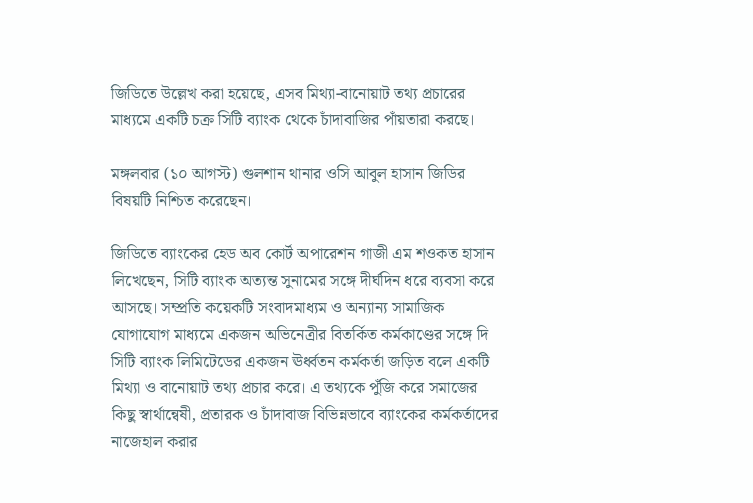জিডিতে উল্লেখ করা হয়েছে, এসব মিথ্যা-বানোয়াট তথ্য প্রচারের মাধ্যমে একটি চক্র সিটি ব্যাংক থেকে চাঁদাবাজির পাঁয়তারা করছে।

মঙ্গলবার (১০ আগস্ট) গুলশান থানার ওসি আবুল হাসান জিডির বিষয়টি নিশ্চিত করেছেন।

জিডিতে ব্যাংকের হেড অব কোর্ট অপারেশন গাজী এম শওকত হাসান লিখেছেন, সিটি ব্যাংক অত্যন্ত সুনামের সঙ্গে দীর্ঘদিন ধরে ব্যবসা করে আসছে। সম্প্রতি কয়েকটি সংবাদমাধ্যম ও অন্যান্য সামাজিক যোগাযোগ মাধ্যমে একজন অভিনেত্রীর বিতর্কিত কর্মকাণ্ডের সঙ্গে দি সিটি ব্যাংক লিমিটেডের একজন ঊর্ধ্বতন কর্মকর্তা জড়িত বলে একটি মিথ্যা ও বানোয়াট তথ্য প্রচার করে। এ তথ্যকে পুঁজি করে সমাজের কিছু স্বার্থান্বেষী, প্রতারক ও চাঁদাবাজ বিভিন্নভাবে ব্যাংকের কর্মকর্তাদের নাজেহাল করার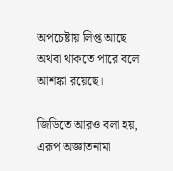অপচেষ্টায় লিপ্ত আছে অথবা থাকতে পারে বলে আশঙ্কা রয়েছে।

জিডিতে আরও বলা হয়, এরূপ অজ্ঞাতনামা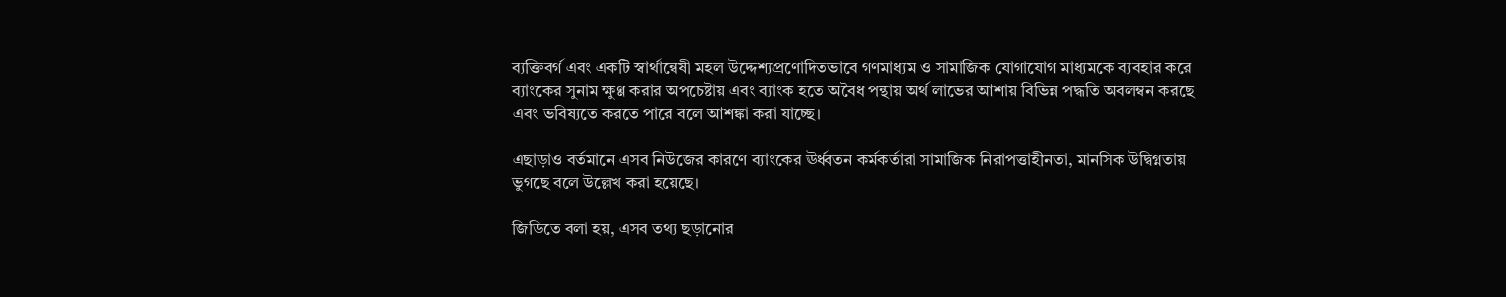ব্যক্তিবর্গ এবং একটি স্বার্থান্বেষী মহল উদ্দেশ্যপ্রণোদিতভাবে গণমাধ্যম ও সামাজিক যোগাযোগ মাধ্যমকে ব্যবহার করে ব্যাংকের সুনাম ক্ষুণ্ণ করার অপচেষ্টায় এবং ব্যাংক হতে অবৈধ পন্থায় অর্থ লাভের আশায় বিভিন্ন পদ্ধতি অবলম্বন করছে এবং ভবিষ্যতে করতে পারে বলে আশঙ্কা করা যাচ্ছে।

এছাড়াও বর্তমানে এসব নিউজের কারণে ব্যাংকের ঊর্ধ্বতন কর্মকর্তারা সামাজিক নিরাপত্তাহীনতা, মানসিক উদ্বিগ্নতায় ভুগছে বলে উল্লেখ করা হয়েছে।

জিডিতে বলা হয়, এসব তথ্য ছড়ানোর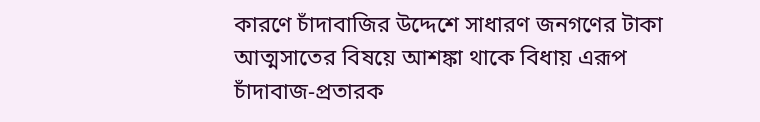কারণে চাঁদাবাজির উদ্দেশে সাধারণ জনগণের টাকা আত্মসাতের বিষয়ে আশঙ্কা থাকে বিধায় এরূপ চাঁদাবাজ-প্রতারক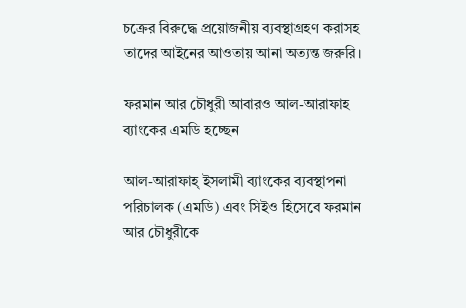চক্রের বিরুদ্ধে প্রয়োজনীয় ব্যবস্থাগ্রহণ করাসহ তাদের আইনের আওতায় আনা অত্যন্ত জরুরি।

ফরমান আর চৌধুরী আবারও আল-আরাফাহ ব্যাংকের এমডি হচ্ছেন

আল-আরাফাহ্ ইসলামী ব্যাংকের ব্যবস্থাপনা পরিচালক (এমডি) এবং সিইও হিসেবে ফরমান আর চৌধুরীকে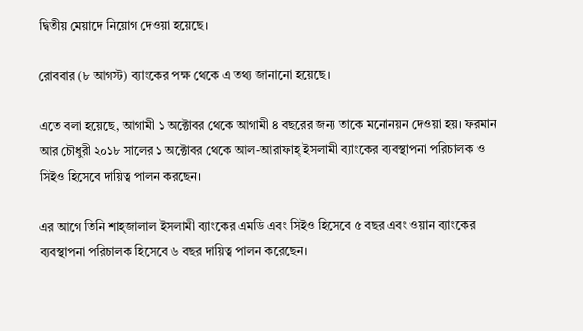দ্বিতীয় মেয়াদে নিয়োগ দেওয়া হয়েছে।

রোববার (৮ আগস্ট) ব্যাংকের পক্ষ থেকে এ তথ্য জানানো হয়েছে।

এতে বলা হয়েছে, আগামী ১ অক্টোবর থেকে আগামী ৪ বছরের জন্য তাকে মনোনয়ন দেওয়া হয়। ফরমান আর চৌধুরী ২০১৮ সালের ১ অক্টোবর থেকে আল-আরাফাহ্ ইসলামী ব্যাংকের ব্যবস্থাপনা পরিচালক ও সিইও হিসেবে দায়িত্ব পালন করছেন।

এর আগে তিনি শাহ্জালাল ইসলামী ব্যাংকের এমডি এবং সিইও হিসেবে ৫ বছর এবং ওয়ান ব্যাংকের ব্যবস্থাপনা পরিচালক হিসেবে ৬ বছর দায়িত্ব পালন করেছেন।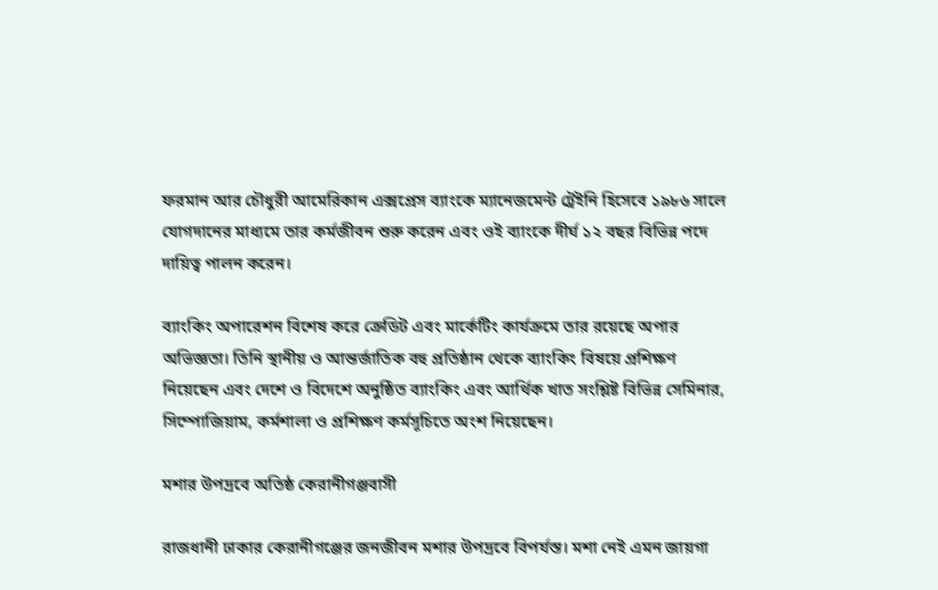ফরমান আর চৌধুরী আমেরিকান এক্সপ্রেস ব্যাংকে ম্যানেজমেন্ট ট্রেইনি হিসেবে ১৯৮৬ সালে যোগদানের মাধ্যমে তার কর্মজীবন শুরু করেন এবং ওই ব্যাংকে দীর্ঘ ১২ বছর বিভিন্ন পদে দায়িত্ব পালন করেন।

ব্যাংকিং অপারেশন বিশেষ করে ক্রেডিট এবং মার্কেটিং কার্যক্রমে তার রয়েছে অপার অভিজ্ঞতা। তিনি স্থানীয় ও আন্তর্জাতিক বহু প্রতিষ্ঠান থেকে ব্যাংকিং বিষয়ে প্রশিক্ষণ নিয়েছেন এবং দেশে ও বিদেশে অনুষ্ঠিত ব্যাংকিং এবং আর্থিক খাত সংশ্লিষ্ট বিভিন্ন সেমিনার, সিম্পোজিয়াম, কর্মশালা ও প্রশিক্ষণ কর্মসূচিতে অংশ নিয়েছেন।

মশার উপদ্রবে অতিষ্ঠ কেরানীগঞ্জবাসী

রাজধানী ঢাকার কেরানীগঞ্জের জনজীবন মশার উপদ্রবে বিপর্যস্ত। মশা নেই এমন জায়গা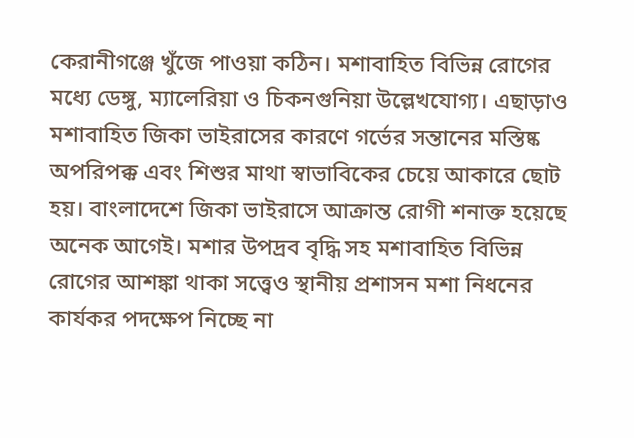কেরানীগঞ্জে খুঁজে পাওয়া কঠিন। মশাবাহিত বিভিন্ন রোগের মধ্যে ডেঙ্গু, ম্যালেরিয়া ও চিকনগুনিয়া উল্লেখযোগ্য। এছাড়াও মশাবাহিত জিকা ভাইরাসের কারণে গর্ভের সন্তানের মস্তিষ্ক অপরিপক্ক এবং শিশুর মাথা স্বাভাবিকের চেয়ে আকারে ছোট হয়। বাংলাদেশে জিকা ভাইরাসে আক্রান্ত রোগী শনাক্ত হয়েছে অনেক আগেই। মশার উপদ্রব বৃদ্ধি সহ মশাবাহিত বিভিন্ন রোগের আশঙ্কা থাকা সত্ত্বেও স্থানীয় প্রশাসন মশা নিধনের কার্যকর পদক্ষেপ নিচ্ছে না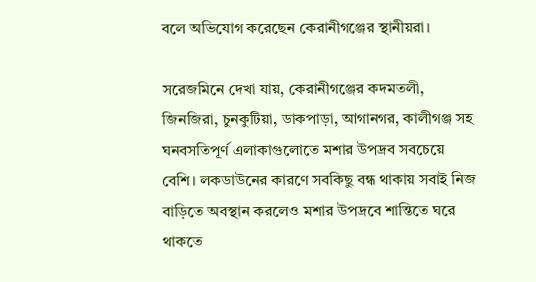বলে অভিযোগ করেছেন কেরানীগঞ্জের স্থানীয়রা।

সরেজমিনে দেখা যায়, কেরানীগঞ্জের কদমতলী, জিনজিরা, চুনকুটিয়া, ডাকপাড়া, আগানগর, কালীগঞ্জ সহ ঘনবসতিপূর্ণ এলাকাগুলোতে মশার উপদ্রব সবচেয়ে বেশি। লকডাউনের কারণে সবকিছু বন্ধ থাকায় সবাই নিজ বাড়িতে অবস্থান করলেও মশার উপদ্রবে শান্তিতে ঘরে থাকতে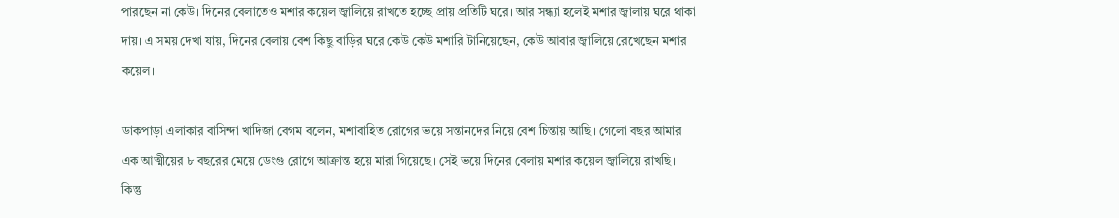পারছেন না কেউ। দিনের বেলাতেও মশার কয়েল জ্বালিয়ে রাখতে হচ্ছে প্রায় প্রতিটি ঘরে। আর সন্ধ্যা হলেই মশার জ্বালায় ঘরে থাকা দায়। এ সময় দেখা যায়, দিনের বেলায় বেশ কিছু বাড়ির ঘরে কেউ কেউ মশারি টানিয়েছেন, কেউ আবার জ্বালিয়ে রেখেছেন মশার কয়েল।

ডাকপাড়া এলাকার বাসিন্দা খাদিজা বেগম বলেন, মশাবাহিত রোগের ভয়ে সন্তানদের নিয়ে বেশ চিন্তায় আছি। গেলো বছর আমার এক আত্মীয়ের ৮ বছরের মেয়ে ডেংগু রোগে আক্রান্ত হয়ে মারা গিয়েছে। সেই ভয়ে দিনের বেলায় মশার কয়েল জ্বালিয়ে রাখছি। কিন্তু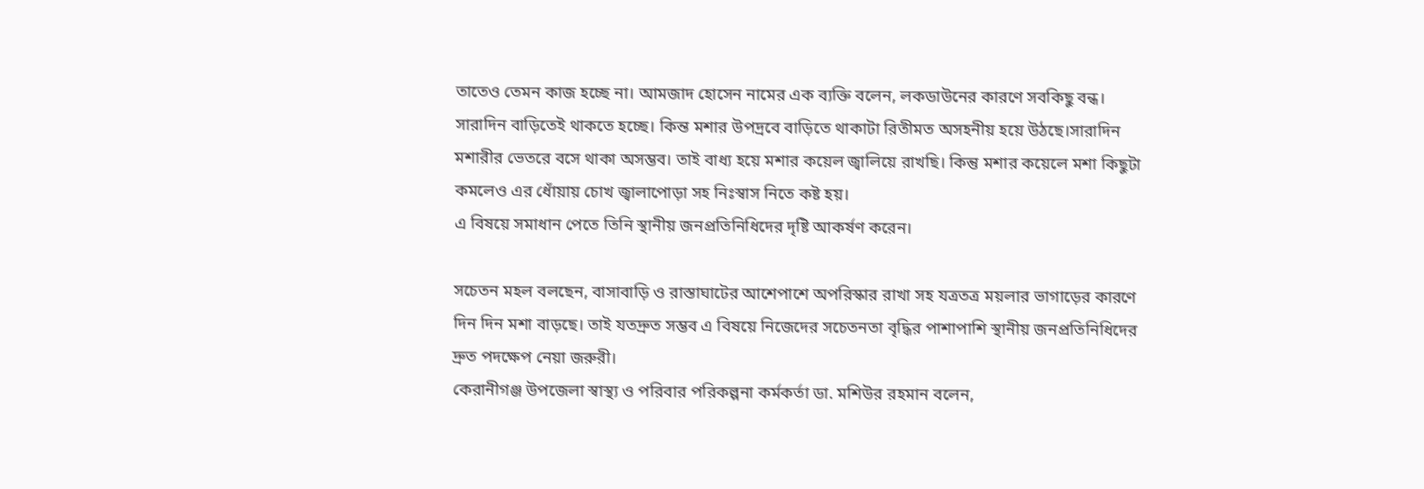তাতেও তেমন কাজ হচ্ছে না। আমজাদ হোসেন নামের এক ব্যক্তি বলেন, লকডাউনের কারণে সবকিছু বন্ধ। সারাদিন বাড়িতেই থাকতে হচ্ছে। কিন্ত মশার উপদ্রবে বাড়িতে থাকাটা রিতীমত অসহনীয় হয়ে উঠছে।সারাদিন মশারীর ভেতরে বসে থাকা অসম্ভব। তাই বাধ্য হয়ে মশার কয়েল জ্বালিয়ে রাখছি। কিন্তু মশার কয়েলে মশা কিছুটা কমলেও এর ধোঁয়ায় চোখ জ্বালাপোড়া সহ নিঃস্বাস নিতে কষ্ট হয়।
এ বিষয়ে সমাধান পেতে তিনি স্থানীয় জনপ্রতিনিধিদের দৃষ্টি আকর্ষণ করেন।

সচেতন মহল বলছেন, বাসাবাড়ি ও রাস্তাঘাটের আশেপাশে অপরিস্কার রাখা সহ যত্রতত্র ময়লার ভাগাড়ের কারণে দিন দিন মশা বাড়ছে। তাই যতদ্রুত সম্ভব এ বিষয়ে নিজেদের সচেতনতা বৃদ্ধির পাশাপাশি স্থানীয় জনপ্রতিনিধিদের দ্রুত পদক্ষেপ নেয়া জরুরী।
কেরানীগঞ্জ উপজেলা স্বাস্থ্য ও পরিবার পরিকল্পনা কর্মকর্তা ডা. মশিউর রহমান বলেন,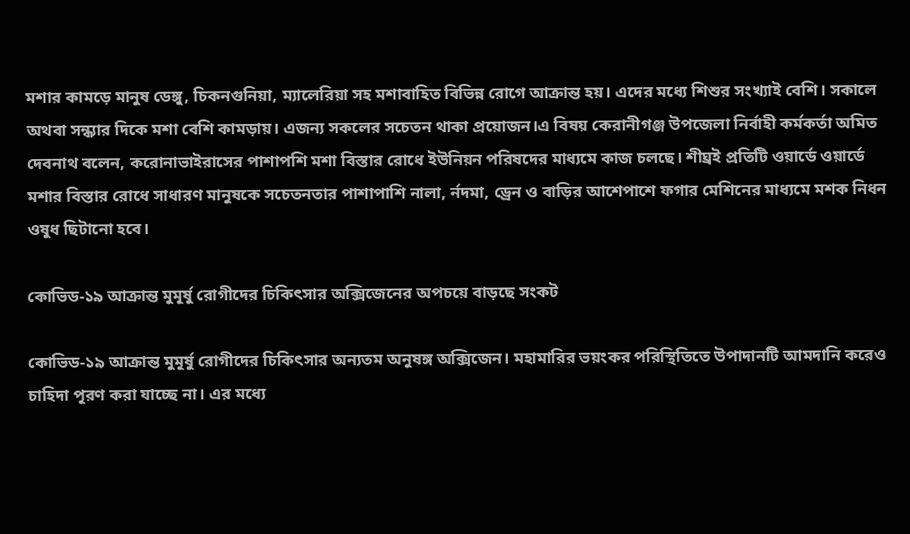মশার কামড়ে মানুষ ডেঙ্গু, চিকনগুনিয়া, ম্যালেরিয়া সহ মশাবাহিত বিভিন্ন রোগে আক্রান্ত হয়। এদের মধ্যে শিশুর সংখ্যাই বেশি। সকালে অথবা সন্ধ্যার দিকে মশা বেশি কামড়ায়। এজন্য সকলের সচেতন থাকা প্রয়োজন।এ বিষয় কেরানীগঞ্জ উপজেলা নির্বাহী কর্মকর্তা অমিত দেবনাথ বলেন, করোনাভাইরাসের পাশাপশি মশা বিস্তার রোধে ইউনিয়ন পরিষদের মাধ্যমে কাজ চলছে। শীঘ্রই প্রতিটি ওয়ার্ডে ওয়ার্ডে মশার বিস্তার রোধে সাধারণ মানুষকে সচেতনতার পাশাপাশি নালা, র্নদমা, ড্রেন ও বাড়ির আশেপাশে ফগার মেশিনের মাধ্যমে মশক নিধন ওষুধ ছিটানো হবে।

কোভিড-১৯ আক্রান্ত মুমূর্ষু রোগীদের চিকিৎসার অক্সিজেনের অপচয়ে বাড়ছে সংকট

কোভিড-১৯ আক্রান্ত মুমূর্ষু রোগীদের চিকিৎসার অন্যতম অনুষঙ্গ অক্সিজেন। মহামারির ভয়ংকর পরিস্থিতিতে উপাদানটি আমদানি করেও চাহিদা পূরণ করা যাচ্ছে না। এর মধ্যে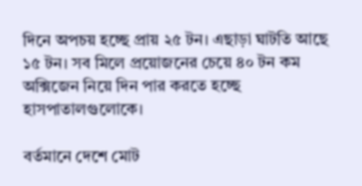দিনে অপচয় হচ্ছে প্রায় ২৫ টন। এছাড়া ঘাটতি আছে ১৫ টন। সব মিলে প্রয়োজনের চেয়ে ৪০ টন কম অক্সিজেন নিয়ে দিন পার করতে হচ্ছে হাসপাতালগুলোকে।

বর্তমানে দেশে মোট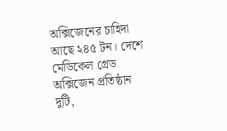অক্সিজেনের চাহিদা আছে ২৪৫ টন। দেশে মেডিকেল গ্রেড অক্সিজেন প্রতিষ্ঠান দুটি,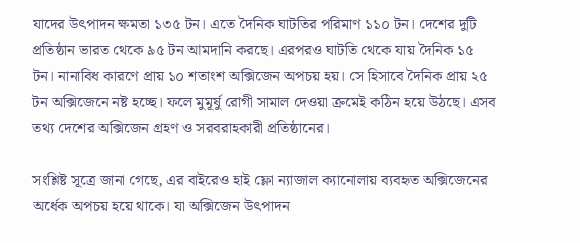যাদের উৎপাদন ক্ষমতা ১৩৫ টন। এতে দৈনিক ঘাটতির পরিমাণ ১১০ টন। দেশের দুটি প্রতিষ্ঠান ভারত থেকে ৯৫ টন আমদানি করছে। এরপরও ঘাটতি থেকে যায় দৈনিক ১৫ টন। নানাবিধ কারণে প্রায় ১০ শতাংশ অক্সিজেন অপচয় হয়। সে হিসাবে দৈনিক প্রায় ২৫ টন অক্সিজেনে নষ্ট হচ্ছে। ফলে মুমূর্ষু রোগী সামাল দেওয়া ক্রমেই কঠিন হয়ে উঠছে। এসব তথ্য দেশের অক্সিজেন গ্রহণ ও সরবরাহকারী প্রতিষ্ঠানের।

সংশ্লিষ্ট সূত্রে জানা গেছে, এর বাইরেও হাই ফ্লো ন্যাজাল ক্যানোলায় ব্যবহৃত অক্সিজেনের অর্ধেক অপচয় হয়ে থাকে। যা অক্সিজেন উৎপাদন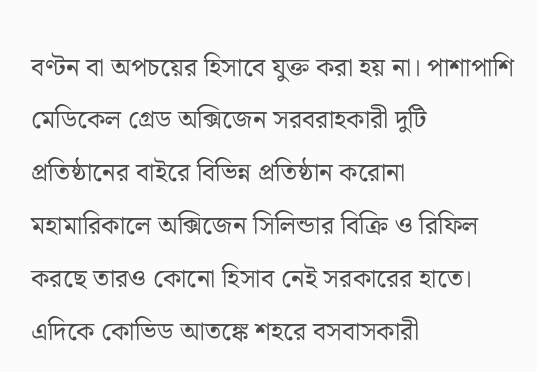বণ্টন বা অপচয়ের হিসাবে যুক্ত করা হয় না। পাশাপাশি মেডিকেল গ্রেড অক্সিজেন সরবরাহকারী দুটি প্রতিষ্ঠানের বাইরে বিভিন্ন প্রতিষ্ঠান করোনা মহামারিকালে অক্সিজেন সিলিন্ডার বিক্রি ও রিফিল করছে তারও কোনো হিসাব নেই সরকারের হাতে। এদিকে কোভিড আতঙ্কে শহরে বসবাসকারী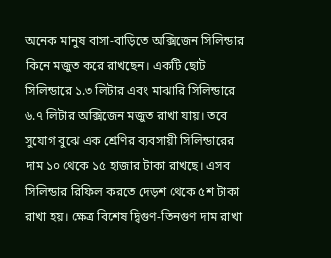অনেক মানুষ বাসা-বাড়িতে অক্সিজেন সিলিন্ডার কিনে মজুত করে রাখছেন। একটি ছোট সিলিন্ডারে ১.৩ লিটার এবং মাঝারি সিলিন্ডারে ৬.৭ লিটার অক্সিজেন মজুত রাখা যায়। তবে সুযোগ বুঝে এক শ্রেণির ব্যবসায়ী সিলিন্ডারের দাম ১০ থেকে ১৫ হাজার টাকা রাখছে। এসব সিলিন্ডার রিফিল করতে দেড়শ থেকে ৫শ টাকা রাখা হয়। ক্ষেত্র বিশেষ দ্বিগুণ-তিনগুণ দাম রাখা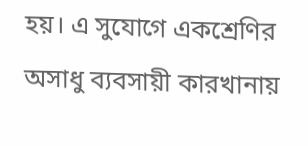হয়। এ সুযোগে একশ্রেণির অসাধু ব্যবসায়ী কারখানায়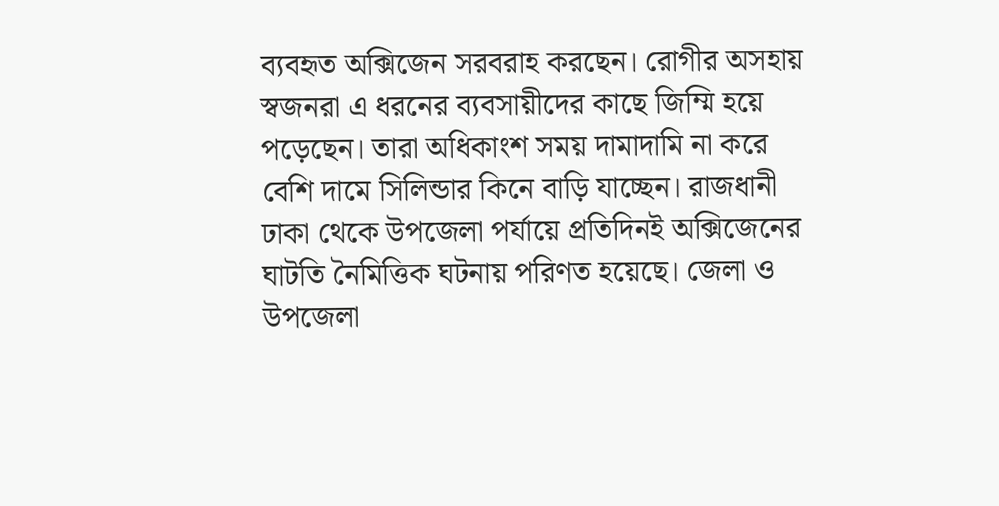ব্যবহৃত অক্সিজেন সরবরাহ করছেন। রোগীর অসহায় স্বজনরা এ ধরনের ব্যবসায়ীদের কাছে জিম্মি হয়ে পড়েছেন। তারা অধিকাংশ সময় দামাদামি না করে বেশি দামে সিলিন্ডার কিনে বাড়ি যাচ্ছেন। রাজধানী ঢাকা থেকে উপজেলা পর্যায়ে প্রতিদিনই অক্সিজেনের ঘাটতি নৈমিত্তিক ঘটনায় পরিণত হয়েছে। জেলা ও উপজেলা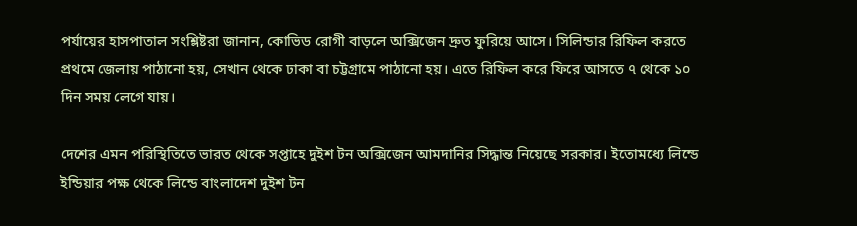পর্যায়ের হাসপাতাল সংশ্লিষ্টরা জানান, কোভিড রোগী বাড়লে অক্সিজেন দ্রুত ফুরিয়ে আসে। সিলিন্ডার রিফিল করতে প্রথমে জেলায় পাঠানো হয়, সেখান থেকে ঢাকা বা চট্টগ্রামে পাঠানো হয়। এতে রিফিল করে ফিরে আসতে ৭ থেকে ১০ দিন সময় লেগে যায়।

দেশের এমন পরিস্থিতিতে ভারত থেকে সপ্তাহে দুইশ টন অক্সিজেন আমদানির সিদ্ধান্ত নিয়েছে সরকার। ইতোমধ্যে লিন্ডে ইন্ডিয়ার পক্ষ থেকে লিন্ডে বাংলাদেশ দুইশ টন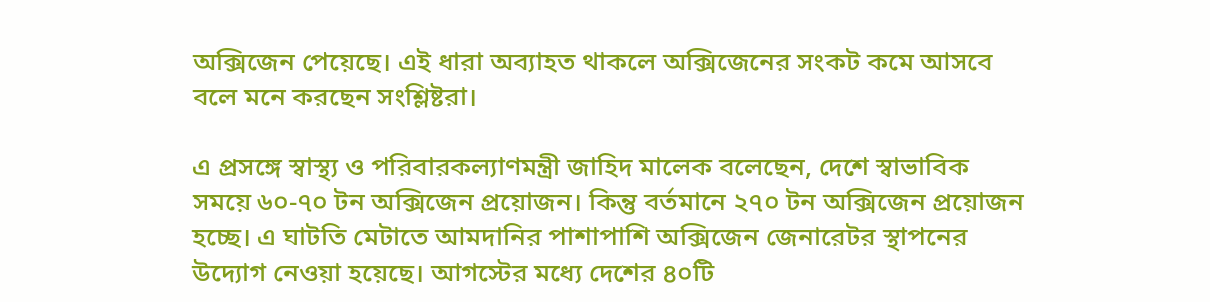অক্সিজেন পেয়েছে। এই ধারা অব্যাহত থাকলে অক্সিজেনের সংকট কমে আসবে বলে মনে করছেন সংশ্লিষ্টরা।

এ প্রসঙ্গে স্বাস্থ্য ও পরিবারকল্যাণমন্ত্রী জাহিদ মালেক বলেছেন, দেশে স্বাভাবিক সময়ে ৬০-৭০ টন অক্সিজেন প্রয়োজন। কিন্তু বর্তমানে ২৭০ টন অক্সিজেন প্রয়োজন হচ্ছে। এ ঘাটতি মেটাতে আমদানির পাশাপাশি অক্সিজেন জেনারেটর স্থাপনের উদ্যোগ নেওয়া হয়েছে। আগস্টের মধ্যে দেশের ৪০টি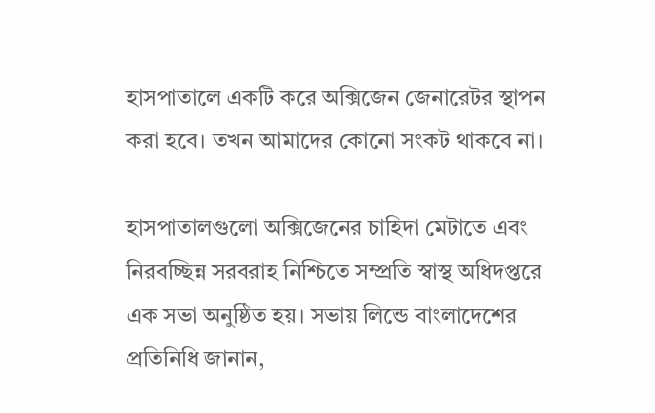হাসপাতালে একটি করে অক্সিজেন জেনারেটর স্থাপন করা হবে। তখন আমাদের কোনো সংকট থাকবে না।

হাসপাতালগুলো অক্সিজেনের চাহিদা মেটাতে এবং নিরবচ্ছিন্ন সরবরাহ নিশ্চিতে সম্প্রতি স্বাস্থ অধিদপ্তরে এক সভা অনুষ্ঠিত হয়। সভায় লিন্ডে বাংলাদেশের প্রতিনিধি জানান,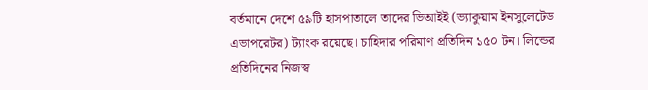বর্তমানে দেশে ৫৯টি হাসপাতালে তাদের ভিআইই (ভ্যাকুয়াম ইনসুলেটেড এভাপরেটর) ট্যাংক রয়েছে। চাহিদার পরিমাণ প্রতিদিন ১৫০ টন। লিন্ডের প্রতিদিনের নিজস্ব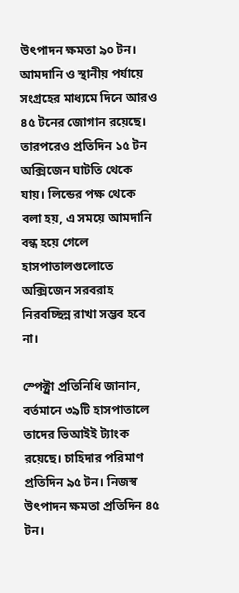উৎপাদন ক্ষমতা ৯০ টন। আমদানি ও স্থানীয় পর্যায়ে সংগ্রহের মাধ্যমে দিনে আরও ৪৫ টনের জোগান রয়েছে। তারপরেও প্রতিদিন ১৫ টন অক্সিজেন ঘাটতি থেকে যায়। লিন্ডের পক্ষ থেকে বলা হয়, এ সময়ে আমদানি বন্ধ হয়ে গেলে হাসপাতালগুলোতে অক্সিজেন সরবরাহ নিরবচ্ছিন্ন রাখা সম্ভব হবে না।

স্পেক্ট্রা প্রতিনিধি জানান, বর্তমানে ৩৯টি হাসপাতালে তাদের ভিআইই ট্যাংক রয়েছে। চাহিদার পরিমাণ প্রতিদিন ৯৫ টন। নিজস্ব উৎপাদন ক্ষমতা প্রতিদিন ৪৫ টন।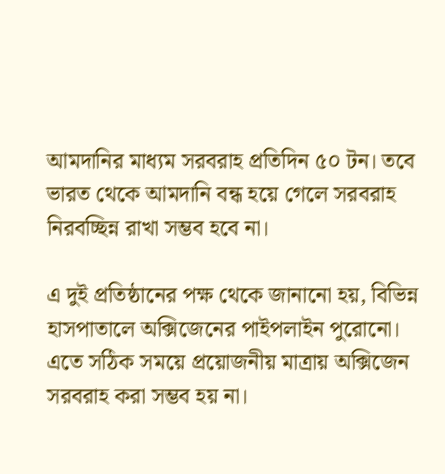আমদানির মাধ্যম সরবরাহ প্রতিদিন ৫০ টন। তবে ভারত থেকে আমদানি বন্ধ হয়ে গেলে সরবরাহ নিরবচ্ছিন্ন রাখা সম্ভব হবে না।

এ দুই প্রতিষ্ঠানের পক্ষ থেকে জানানো হয়, বিভিন্ন হাসপাতালে অক্সিজেনের পাইপলাইন পুরোনো। এতে সঠিক সময়ে প্রয়োজনীয় মাত্রায় অক্সিজেন সরবরাহ করা সম্ভব হয় না।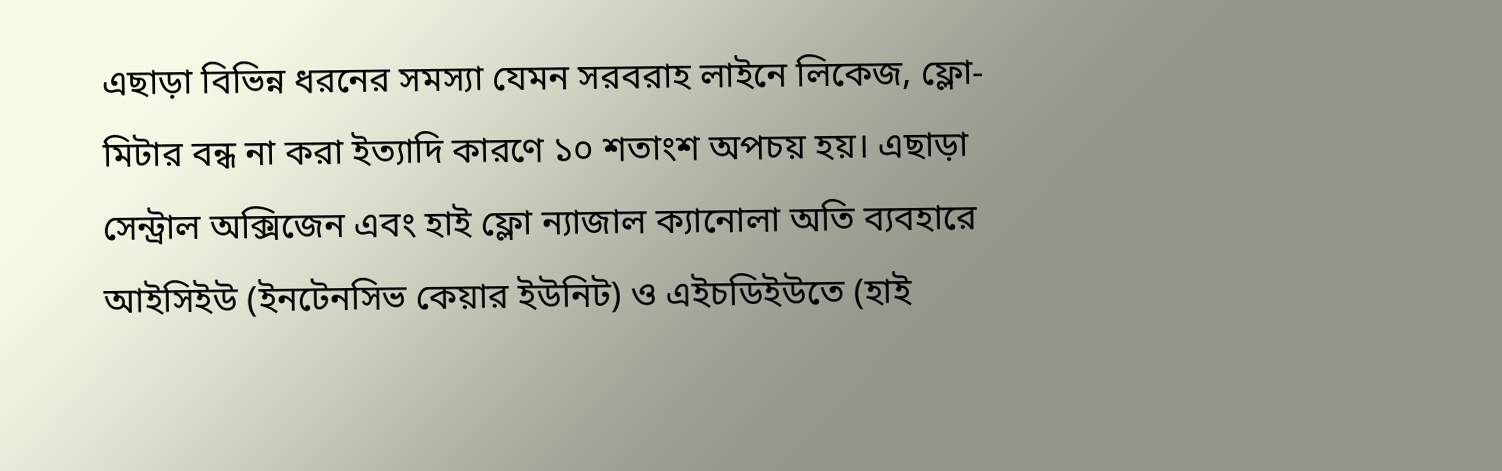এছাড়া বিভিন্ন ধরনের সমস্যা যেমন সরবরাহ লাইনে লিকেজ, ফ্লো-মিটার বন্ধ না করা ইত্যাদি কারণে ১০ শতাংশ অপচয় হয়। এছাড়া সেন্ট্রাল অক্সিজেন এবং হাই ফ্লো ন্যাজাল ক্যানোলা অতি ব্যবহারে আইসিইউ (ইনটেনসিভ কেয়ার ইউনিট) ও এইচডিইউতে (হাই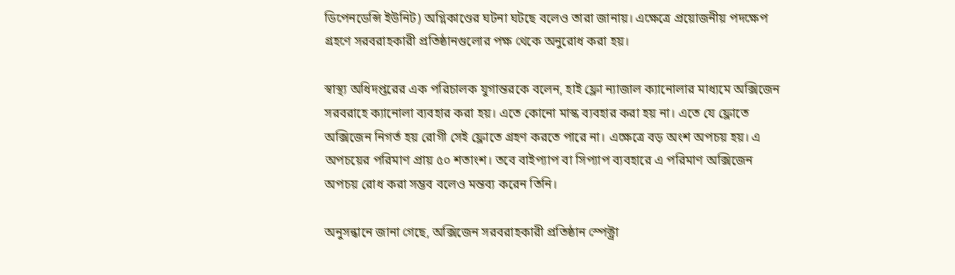ডিপেনডেন্সি ইউনিট) অগ্নিকাণ্ডের ঘটনা ঘটছে বলেও তারা জানায়। এক্ষেত্রে প্রয়োজনীয় পদক্ষেপ গ্রহণে সরবরাহকারী প্রতিষ্ঠানগুলোর পক্ষ থেকে অনুরোধ করা হয়।

স্বাস্থ্য অধিদপ্তরের এক পরিচালক যুগান্তরকে বলেন, হাই ফ্লো ন্যাজাল ক্যানোলার মাধ্যমে অক্সিজেন সরবরাহে ক্যানোলা ব্যবহার করা হয়। এতে কোনো মাস্ক ব্যবহার করা হয় না। এতে যে ফ্লোতে অক্সিজেন নিগর্ত হয় রোগী সেই ফ্লোতে গ্রহণ করতে পারে না। এক্ষেত্রে বড় অংশ অপচয় হয়। এ অপচয়ের পরিমাণ প্রায় ৫০ শতাংশ। তবে বাইপ্যাপ বা সিপ্যাপ ব্যবহারে এ পরিমাণ অক্সিজেন অপচয় রোধ করা সম্ভব বলেও মন্তব্য করেন তিনি।

অনুসন্ধানে জানা গেছে, অক্সিজেন সরবরাহকারী প্রতিষ্ঠান স্পেক্ট্রা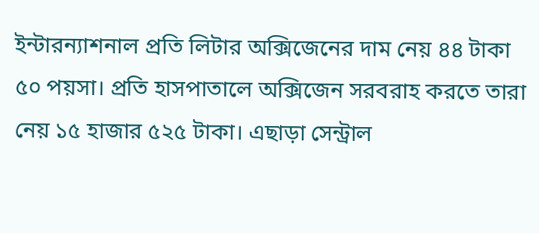ইন্টারন্যাশনাল প্রতি লিটার অক্সিজেনের দাম নেয় ৪৪ টাকা ৫০ পয়সা। প্রতি হাসপাতালে অক্সিজেন সরবরাহ করতে তারা নেয় ১৫ হাজার ৫২৫ টাকা। এছাড়া সেন্ট্রাল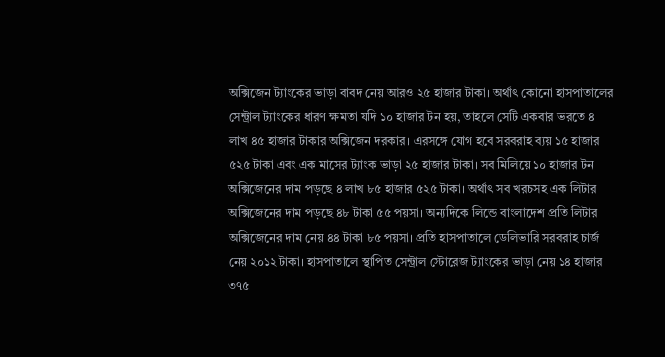অক্সিজেন ট্যাংকের ভাড়া বাবদ নেয় আরও ২৫ হাজার টাকা। অর্থাৎ কোনো হাসপাতালের সেন্ট্রাল ট্যাংকের ধারণ ক্ষমতা যদি ১০ হাজার টন হয়, তাহলে সেটি একবার ভরতে ৪ লাখ ৪৫ হাজার টাকার অক্সিজেন দরকার। এরসঙ্গে যোগ হবে সরবরাহ ব্যয় ১৫ হাজার ৫২৫ টাকা এবং এক মাসের ট্যাংক ভাড়া ২৫ হাজার টাকা। সব মিলিয়ে ১০ হাজার টন অক্সিজেনের দাম পড়ছে ৪ লাখ ৮৫ হাজার ৫২৫ টাকা। অর্থাৎ সব খরচসহ এক লিটার অক্সিজেনের দাম পড়ছে ৪৮ টাকা ৫৫ পয়সা। অন্যদিকে লিন্ডে বাংলাদেশ প্রতি লিটার অক্সিজেনের দাম নেয় ৪৪ টাকা ৮৫ পয়সা। প্রতি হাসপাতালে ডেলিভারি সরবরাহ চার্জ নেয় ২০১২ টাকা। হাসপাতালে স্থাপিত সেন্ট্রাল স্টোরেজ ট্যাংকের ভাড়া নেয় ১৪ হাজার ৩৭৫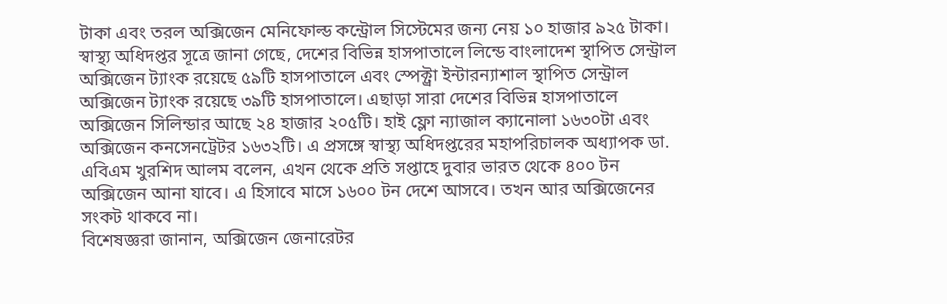টাকা এবং তরল অক্সিজেন মেনিফোল্ড কন্ট্রোল সিস্টেমের জন্য নেয় ১০ হাজার ৯২৫ টাকা। স্বাস্থ্য অধিদপ্তর সূত্রে জানা গেছে, দেশের বিভিন্ন হাসপাতালে লিন্ডে বাংলাদেশ স্থাপিত সেন্ট্রাল অক্সিজেন ট্যাংক রয়েছে ৫৯টি হাসপাতালে এবং স্পেক্ট্রা ইন্টারন্যাশাল স্থাপিত সেন্ট্রাল অক্সিজেন ট্যাংক রয়েছে ৩৯টি হাসপাতালে। এছাড়া সারা দেশের বিভিন্ন হাসপাতালে অক্সিজেন সিলিন্ডার আছে ২৪ হাজার ২০৫টি। হাই ফ্লো ন্যাজাল ক্যানোলা ১৬৩০টা এবং অক্সিজেন কনসেনট্রেটর ১৬৩২টি। এ প্রসঙ্গে স্বাস্থ্য অধিদপ্তরের মহাপরিচালক অধ্যাপক ডা. এবিএম খুরশিদ আলম বলেন, এখন থেকে প্রতি সপ্তাহে দুবার ভারত থেকে ৪০০ টন অক্সিজেন আনা যাবে। এ হিসাবে মাসে ১৬০০ টন দেশে আসবে। তখন আর অক্সিজেনের সংকট থাকবে না।
বিশেষজ্ঞরা জানান, অক্সিজেন জেনারেটর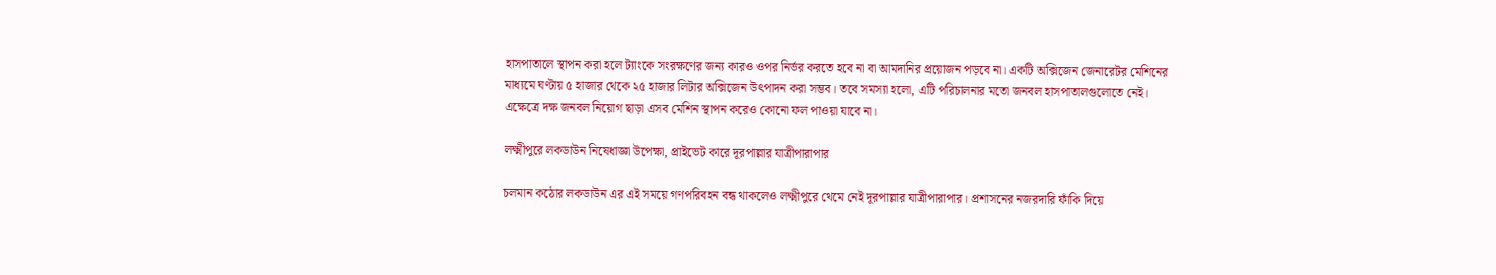হাসপাতালে স্থাপন করা হলে ট্যাংকে সংরক্ষণের জন্য কারও ওপর নির্ভর করতে হবে না বা আমদানির প্রয়োজন পড়বে না। একটি অক্সিজেন জেনারেটর মেশিনের মাধ্যমে ঘণ্টায় ৫ হাজার থেকে ২৫ হাজার লিটার অক্সিজেন উৎপাদন করা সম্ভব। তবে সমস্যা হলো, এটি পরিচালনার মতো জনবল হাসপাতালগুলোতে নেই। এক্ষেত্রে দক্ষ জনবল নিয়োগ ছাড়া এসব মেশিন স্থাপন করেও কোনো ফল পাওয়া যাবে না।

লক্ষ্মীপুরে লকডাউন নিষেধাজ্ঞা উপেক্ষা, প্রাইভেট কারে দূরপাল্লার যাত্রীপারাপার

চলমান কঠোর লকডাউন এর এই সময়ে গণপরিবহন বন্ধ থাকলেও লক্ষ্মীপুরে থেমে নেই দূরপাল্লার যাত্রীপারাপার। প্রশাসনের নজরদারি ফাঁকি দিয়ে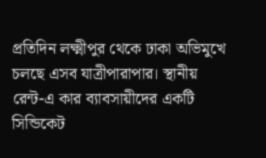প্রতিদিন লক্ষ্মীপুর থেকে ঢাকা অভিমুখে চলছে এসব যাত্রীপারাপার। স্থানীয় রেন্ট-এ কার ব্যাবসায়ীদের একটি সিন্ডিকেট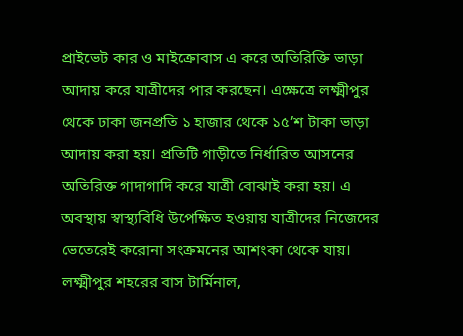প্রাইভেট কার ও মাইক্রোবাস এ করে অতিরিক্তি ভাড়া আদায় করে যাত্রীদের পার করছেন। এক্ষেত্রে লক্ষ্মীপুর থেকে ঢাকা জনপ্রতি ১ হাজার থেকে ১৫’শ টাকা ভাড়া আদায় করা হয়। প্রতিটি গাড়ীতে নির্ধারিত আসনের অতিরিক্ত গাদাগাদি করে যাত্রী বোঝাই করা হয়। এ অবস্থায় স্বাস্থ্যবিধি উপেক্ষিত হওয়ায় যাত্রীদের নিজেদের ভেতেরেই করোনা সংক্রমনের আশংকা থেকে যায়। লক্ষ্মীপুর শহরের বাস টার্মিনাল,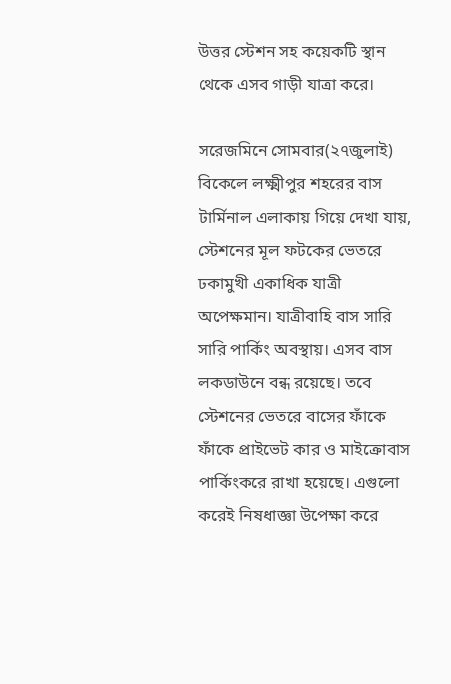উত্তর স্টেশন সহ কয়েকটি স্থান থেকে এসব গাড়ী যাত্রা করে।

সরেজমিনে সোমবার(২৭জুলাই) বিকেলে লক্ষ্মীপুর শহরের বাস টার্মিনাল এলাকায় গিয়ে দেখা যায়, স্টেশনের মূল ফটকের ভেতরে ঢকামুখী একাধিক যাত্রী অপেক্ষমান। যাত্রীবাহি বাস সারি সারি পার্কিং অবস্থায়। এসব বাস লকডাউনে বন্ধ রয়েছে। তবে স্টেশনের ভেতরে বাসের ফাঁকে ফাঁকে প্রাইভেট কার ও মাইক্রোবাস পার্কিংকরে রাখা হয়েছে। এগুলো করেই নিষধাজ্ঞা উপেক্ষা করে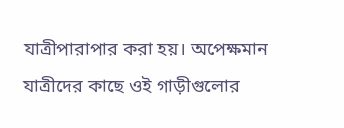যাত্রীপারাপার করা হয়। অপেক্ষমান যাত্রীদের কাছে ওই গাড়ীগুলোর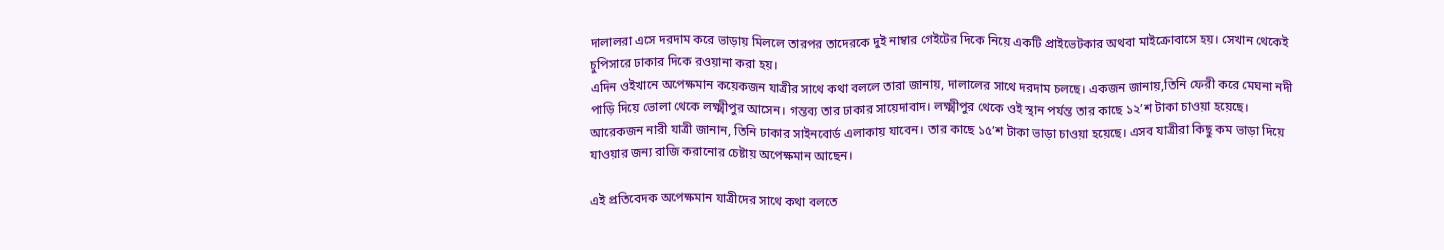দালালরা এসে দরদাম করে ভাড়ায় মিললে তারপর তাদেরকে দুই নাম্বার গেইটের দিকে নিয়ে একটি প্রাইভেটকার অথবা মাইক্রোবাসে হয়। সেখান থেকেই চুপিসারে ঢাকার দিকে রওয়ানা করা হয়।
এদিন ওইখানে অপেক্ষমান কয়েকজন যাত্রীর সাথে কথা বললে তারা জানায়, দালালের সাথে দরদাম চলছে। একজন জানায়,তিনি ফেরী করে মেঘনা নদী পাড়ি দিয়ে ভোলা থেকে লক্ষ্মীপুর আসেন। গন্তব্য তার ঢাকার সায়েদাবাদ। লক্ষ্মীপুর থেকে ওই স্থান পর্যন্ত তার কাছে ১২’শ টাকা চাওয়া হয়েছে।
আরেকজন নারী যাত্রী জানান, তিনি ঢাকার সাইনবোর্ড এলাকায় যাবেন। তার কাছে ১৫’শ টাকা ভাড়া চাওয়া হয়েছে। এসব যাত্রীরা কিছু কম ভাড়া দিয়ে যাওয়ার জন্য রাজি করানোর চেষ্টায় অপেক্ষমান আছেন।

এই প্রতিবেদক অপেক্ষমান যাত্রীদের সাথে কথা বলতে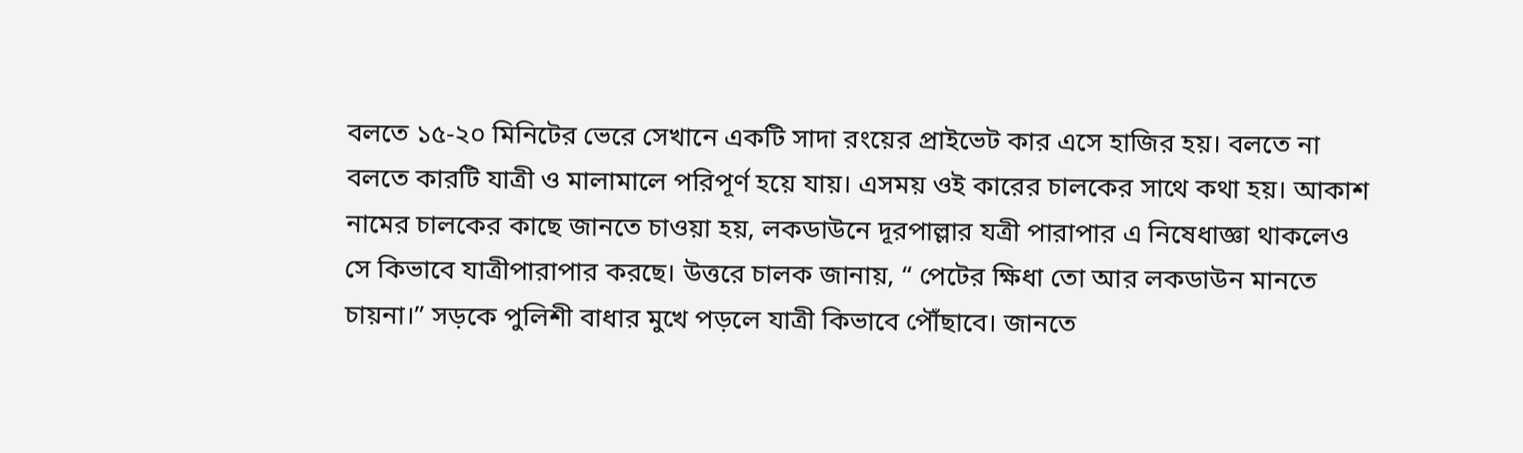বলতে ১৫-২০ মিনিটের ভেরে সেখানে একটি সাদা রংয়ের প্রাইভেট কার এসে হাজির হয়। বলতে না বলতে কারটি যাত্রী ও মালামালে পরিপূর্ণ হয়ে যায়। এসময় ওই কারের চালকের সাথে কথা হয়। আকাশ নামের চালকের কাছে জানতে চাওয়া হয়, লকডাউনে দূরপাল্লার যত্রী পারাপার এ নিষেধাজ্ঞা থাকলেও সে কিভাবে যাত্রীপারাপার করছে। উত্তরে চালক জানায়, “ পেটের ক্ষিধা তো আর লকডাউন মানতে চায়না।” সড়কে পুলিশী বাধার মুখে পড়লে যাত্রী কিভাবে পৌঁছাবে। জানতে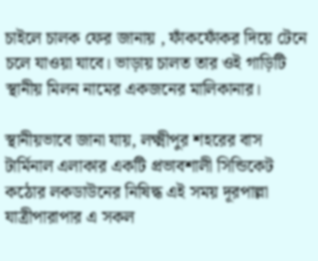চাইলে চালক ফের জানায় , ফাঁকফোঁকর দিয়ে টেনে চলে যাওয়া যাবে। ভাড়ায় চালত তার ওই গাড়িটি স্থানীয় মিলন নামের একজনের মালিকানার।

স্থানীয়ভাবে জানা যায়, লক্ষ্মীপুর শহরের বাস টার্মিনাল এলাকার একটি প্রভাবশালী সিন্ডিকেট কঠোর লকডাউনের নিষিদ্ধ এই সময় দূরপাল্লা যাত্রীপারাপার এ সকল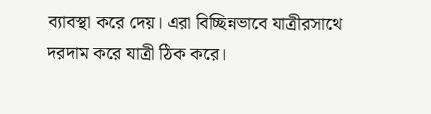ব্যাবস্থা করে দেয়। এরা বিচ্ছিন্নভাবে যাত্রীরসাথে দরদাম করে যাত্রী ঠিক করে।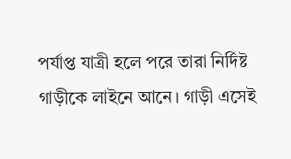পর্যাপ্ত যাত্রী হলে পরে তারা নির্দিষ্ট গাড়ীকে লাইনে আনে। গাড়ী এসেই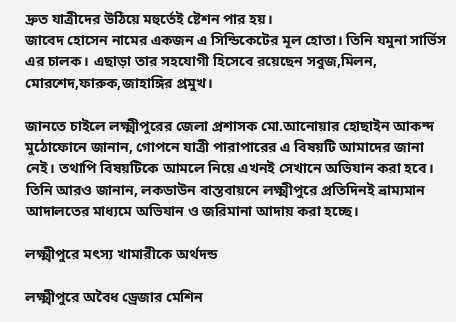দ্রুত যাত্রীদের উঠিয়ে মহুর্তেই ষ্টেশন পার হয়।
জাবেদ হোসেন নামের একজন এ সিন্ডিকেটের মূল হোতা। তিনি যমুনা সার্ভিস এর চালক। এছাড়া তার সহযোগী হিসেবে রয়েছেন সবুজ,মিলন, মোরশেদ,ফারুক,জাহাঙ্গির প্রমুখ।

জানতে চাইলে লক্ষ্মীপুরের জেলা প্রশাসক মো.আনোয়ার হোছাইন আকন্দ মুঠোফোনে জানান, গোপনে যাত্রী পারাপারের এ বিষয়টি আমাদের জানা নেই। তথাপি বিষয়টিকে আমলে নিয়ে এখনই সেখানে অভিযান করা হবে। তিনি আরও জানান, লকডাউন বাস্তবায়নে লক্ষ্মীপুরে প্রতিদিনই ভ্রাম্যমান আদালতের মাধ্যমে অভিযান ও জরিমানা আদায় করা হচ্ছে।

লক্ষ্মীপুরে মৎস্য খামারীকে অর্থদন্ড

লক্ষ্মীপুরে অবৈধ ড্রেজার মেশিন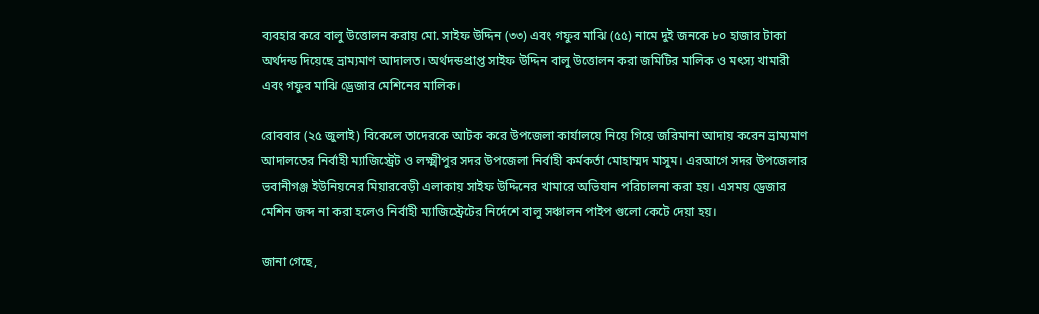ব্যবহার করে বালু উত্তোলন করায় মো. সাইফ উদ্দিন (৩৩) এবং গফুর মাঝি (৫৫) নামে দুই জনকে ৮০ হাজার টাকা অর্থদন্ড দিয়েছে ভ্রাম্যমাণ আদালত। অর্থদন্ডপ্রাপ্ত সাইফ উদ্দিন বালু উত্তোলন করা জমিটির মালিক ও মৎস্য খামারী এবং গফুর মাঝি ড্রেজার মেশিনের মালিক।

রোববার (২৫ জুলাই) বিকেলে তাদেরকে আটক করে উপজেলা কার্যালয়ে নিয়ে গিয়ে জরিমানা আদায় করেন ভ্রাম্যমাণ আদালতের নির্বাহী ম্যাজিস্ট্রেট ও লক্ষ্মীপুর সদর উপজেলা নির্বাহী কর্মকর্তা মোহাম্মদ মাসুম। এরআগে সদর উপজেলার ভবানীগঞ্জ ইউনিয়নের মিয়ারবেড়ী এলাকায় সাইফ উদ্দিনের খামারে অভিযান পরিচালনা করা হয়। এসময় ড্রেজার মেশিন জব্দ না করা হলেও নির্বাহী ম্যাজিস্ট্রেটের নির্দেশে বালু সঞ্চালন পাইপ গুলো কেটে দেয়া হয়।

জানা গেছে,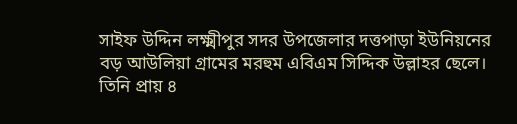সাইফ উদ্দিন লক্ষ্মীপুর সদর উপজেলার দত্তপাড়া ইউনিয়নের বড় আউলিয়া গ্রামের মরহুম এবিএম সিদ্দিক উল্লাহর ছেলে। তিনি প্রায় ৪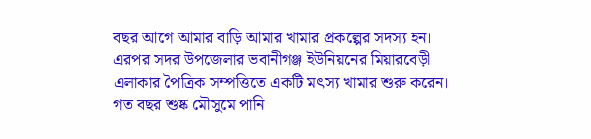বছর আগে আমার বাড়ি আমার খামার প্রকল্পের সদস্য হন। এরপর সদর উপজেলার ভবানীগঞ্জ ইউনিয়নের মিয়ারবেড়ী এলাকার পৈত্রিক সম্পত্তিতে একটি মৎস্য খামার শুরু করেন। গত বছর শুষ্ক মৌসুমে পানি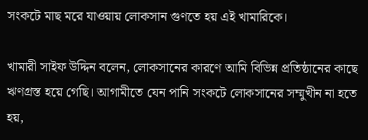সংকটে মাছ মরে যাওয়ায় লোকসান গুণতে হয় এই খামারিকে।

খামারী সাইফ উদ্দিন বলেন, লোকসানের কারণে আমি বিভিন্ন প্রতিষ্ঠানের কাছে ঋণগ্রস্ত হয়ে গেছি। আগামীতে যেন পানি সংকটে লোকসানের সম্মুখীন না হতে হয়,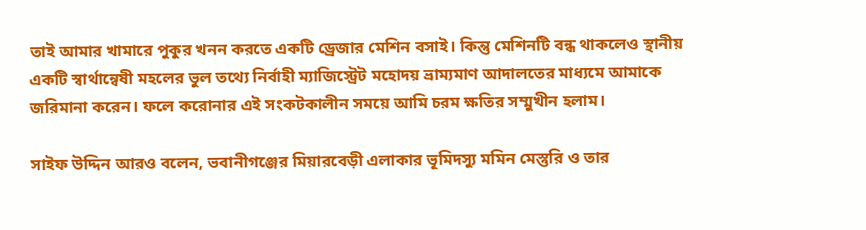তাই আমার খামারে পুকুর খনন করতে একটি ড্রেজার মেশিন বসাই। কিন্তু মেশিনটি বন্ধ থাকলেও স্থানীয় একটি স্বার্থান্বেষী মহলের ভুল তথ্যে নির্বাহী ম্যাজিস্ট্রেট মহোদয় ভ্রাম্যমাণ আদালতের মাধ্যমে আমাকে জরিমানা করেন। ফলে করোনার এই সংকটকালীন সময়ে আমি চরম ক্ষতির সম্মুখীন হলাম।

সাইফ উদ্দিন আরও বলেন, ভবানীগঞ্জের মিয়ারবেড়ী এলাকার ভূমিদস্যু মমিন মেস্তুরি ও তার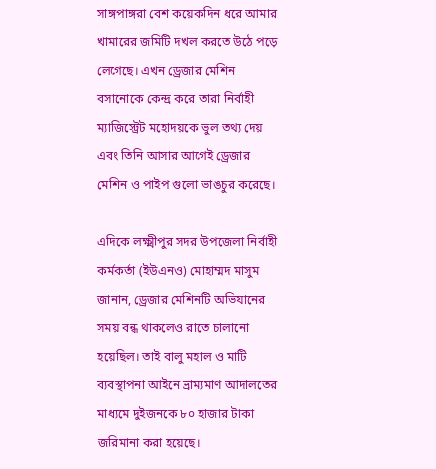সাঙ্গপাঙ্গরা বেশ কয়েকদিন ধরে আমার খামারের জমিটি দখল করতে উঠে পড়ে লেগেছে। এখন ড্রেজার মেশিন বসানোকে কেন্দ্র করে তারা নির্বাহী ম্যাজিস্ট্রেট মহোদয়কে ভুল তথ্য দেয় এবং তিনি আসার আগেই ড্রেজার মেশিন ও পাইপ গুলো ভাঙচুর করেছে।

এদিকে লক্ষ্মীপুর সদর উপজেলা নির্বাহী কর্মকর্তা (ইউএনও) মোহাম্মদ মাসুম জানান, ড্রেজার মেশিনটি অভিযানের সময় বন্ধ থাকলেও রাতে চালানো হয়েছিল। তাই বালু মহাল ও মাটি ব্যবস্থাপনা আইনে ভ্রাম্যমাণ আদালতের মাধ্যমে দুইজনকে ৮০ হাজার টাকা জরিমানা করা হয়েছে।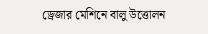ড্রেজার মেশিনে বালু উত্তোলন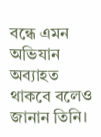বন্ধে এমন অভিযান অব্যাহত থাকবে বলেও জানান তিনি।